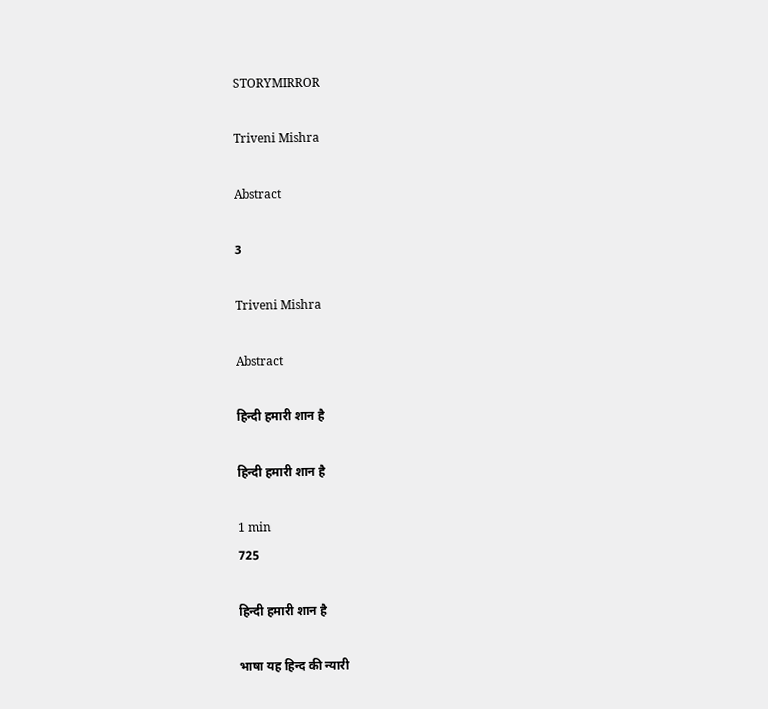STORYMIRROR

Triveni Mishra

Abstract

3

Triveni Mishra

Abstract

हिन्दी हमारी शान है

हिन्दी हमारी शान है

1 min
725

हिन्दी हमारी शान है

भाषा यह हिन्द की न्यारी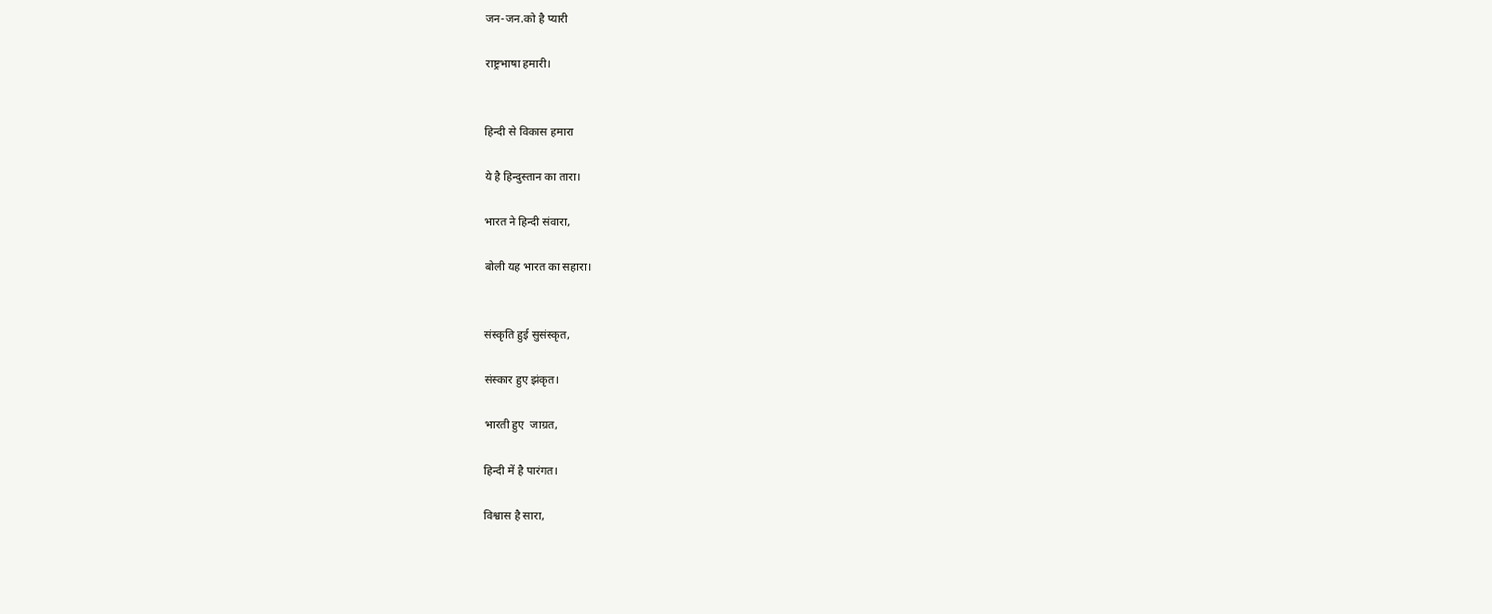जन-जन.को है प्यारी

राष्ट्रभाषा हमारी।


हिन्दी से विकास हमारा

ये है हिन्दुस्तान का तारा।

भारत ने हिन्दी संवारा,

बोली यह भारत का सहारा।


संस्कृति हुई सुसंस्कृत,

संस्कार हुए झंकृत।

भारती हुए  जाग्रत,

हिन्दी में है पारंगत।

विश्वास है सारा,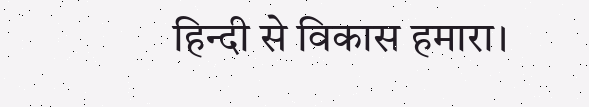हिन्दी से विकास हमारा।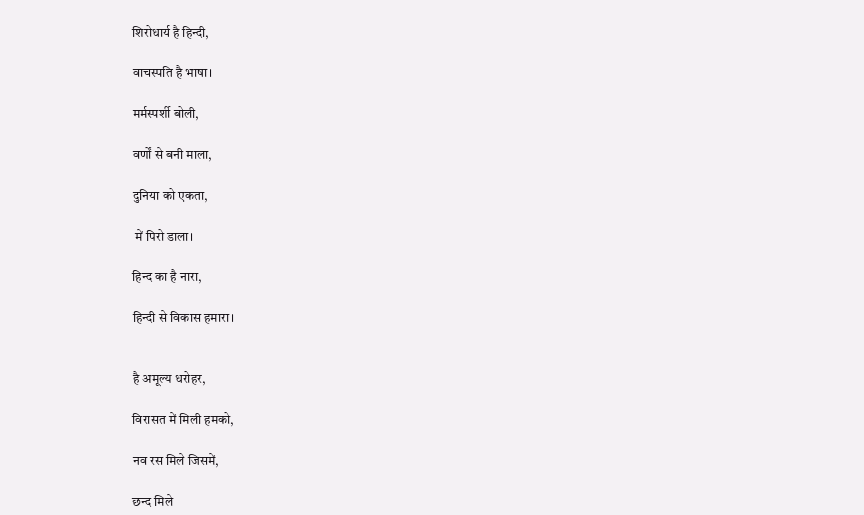शिरोधार्य है हिन्दी,

वाचस्पति है भाषा।

मर्मस्पर्शी बोली,

वर्णों से बनी माला,

दुनिया को एकता,

 में पिरो डाला।

हिन्द का है नारा,

हिन्दी से विकास हमारा।


है अमूल्य धरोहर,

विरासत में मिली हमको,

नव रस मिले जिसमें,

छन्द मिले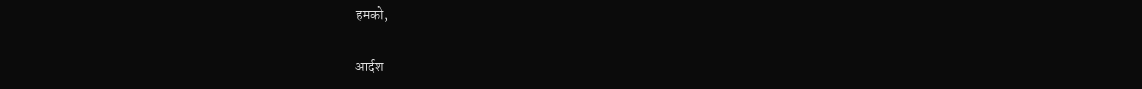हमको,

आर्दश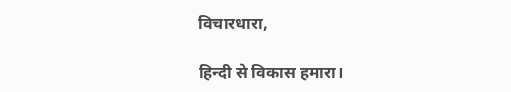विचारधारा,

हिन्दी से विकास हमारा।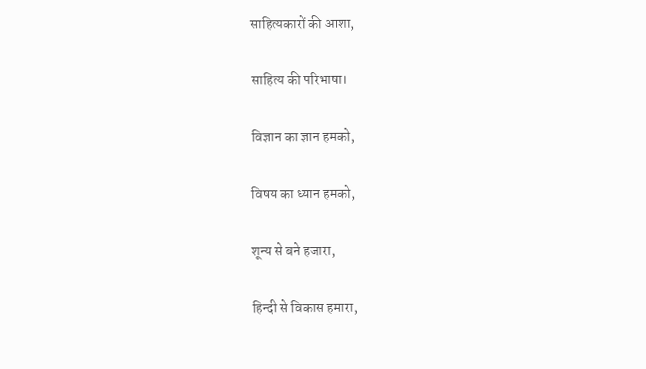साहित्यकारों की आशा,

साहित्य की परिभाषा।

विज्ञान का ज्ञान हमको,

विषय का ध्यान हमको,

शून्य से बने हजारा,

हिन्दी से विकास हमारा,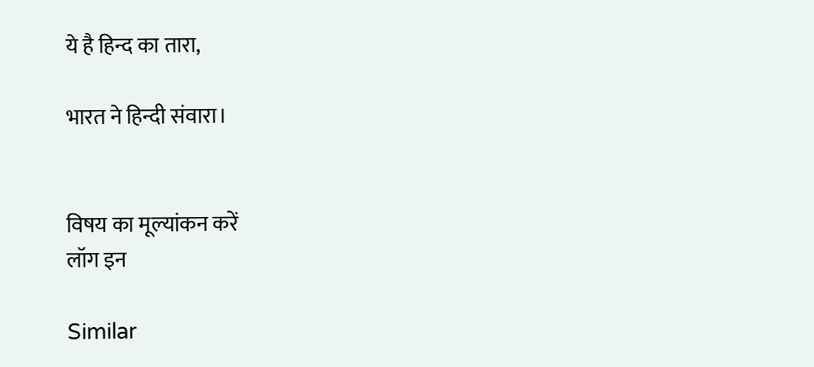ये है हिन्द का तारा,

भारत ने हिन्दी संवारा।


विषय का मूल्यांकन करें
लॉग इन

Similar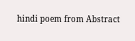hindi poem from Abstract